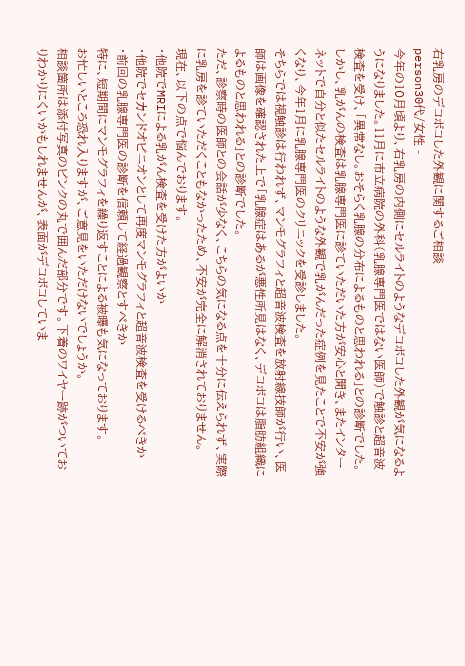右乳房のデコボコした外観に関するご相談
person30代/女性 -
今年の10月頃より、右乳房の内側にセルライトのようなデコボコした外観が気になるようになりました。11月に市立病院の外科(乳腺専門医ではない医師)で触診と超音波検査を受け、「異常なし。おそらく乳腺の分布によるものと思われる」との診断でした。
しかし、乳がんの検査は乳腺専門医に診ていただいた方が安心と聞き、またインターネットで自分と似たセルライトのような外観で乳がんだった症例を見たことで不安が強くなり、今年1月に乳腺専門医のクリニックを受診しました。
そちらでは視触診は行われず、マンモグラフィと超音波検査を放射線技師が行い、医師は画像を確認された上で「乳腺症はあるが悪性所見はなく、デコボコは脂肪組織によるものと思われる」との診断でした。
ただ、診察時の医師との会話が少なく、こちらの気になる点を十分に伝えられず、実際に乳房を診ていただくこともなかったため、不安が完全に解消されておりません。
現在、以下の点で悩んでおります。
・他院でMRIによる乳がん検査を受けた方がよいか
・他院でセカンドオピニオンとして再度マンモグラフィと超音波検査を受けるべきか
・前回の乳腺専門医の診断を信頼して経過観察とすべきか
特に、短期間にマンモグラフィを繰り返すことによる被曝も気になっております。
お忙しいところ恐れ入りますが、ご意見をいただけないでしょうか。
相談箇所は添付写真のピンクの丸で囲んだ部分です。下着のワイヤー跡がついておりわかりにくいかもしれませんが、表面がデコボコしていま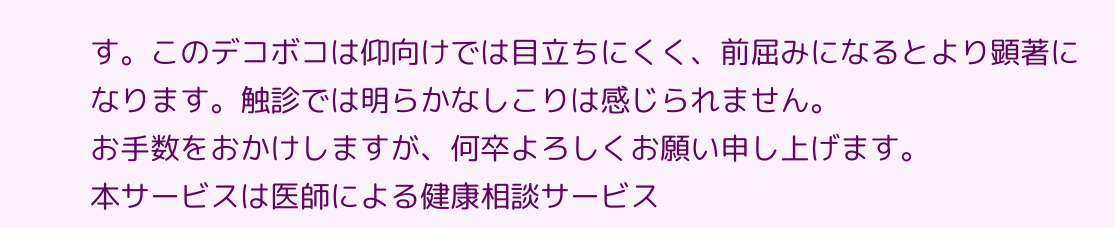す。このデコボコは仰向けでは目立ちにくく、前屈みになるとより顕著になります。触診では明らかなしこりは感じられません。
お手数をおかけしますが、何卒よろしくお願い申し上げます。
本サービスは医師による健康相談サービス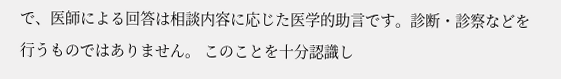で、医師による回答は相談内容に応じた医学的助言です。診断・診察などを行うものではありません。 このことを十分認識し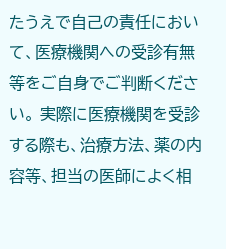たうえで自己の責任において、医療機関への受診有無等をご自身でご判断ください。 実際に医療機関を受診する際も、治療方法、薬の内容等、担当の医師によく相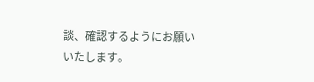談、確認するようにお願いいたします。